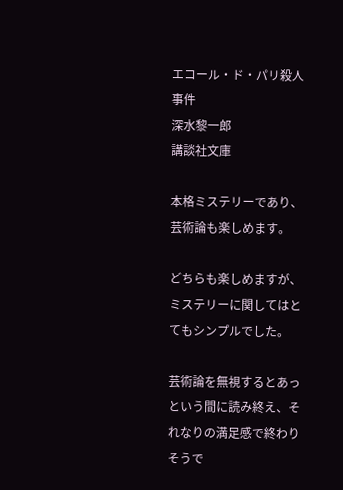エコール・ド・パリ殺人事件
深水黎一郎
講談社文庫

本格ミステリーであり、芸術論も楽しめます。

どちらも楽しめますが、ミステリーに関してはとてもシンプルでした。

芸術論を無視するとあっという間に読み終え、それなりの満足感で終わりそうで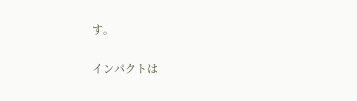す。

インパクトは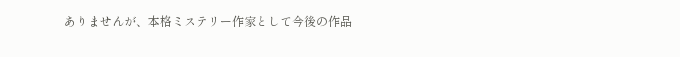ありませんが、本格ミステリー作家として今後の作品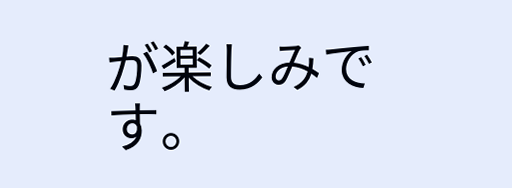が楽しみです。